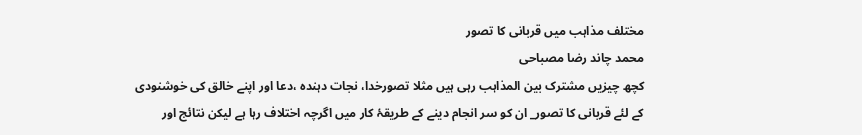مختلف مذاہب میں قربانی کا تصور
محمد چاند رضا مصباحی
کچھ چیزیں مشترک بین المذاہب رہی ہیں مثلا تصورخدا، نجات دہندہ ،دعا اور اپنے خالق کی خوشنودی کے لئے قربانی کا تصور_ ان کو سر انجام دینے کے طریقۂ کار میں اگرچہ اختلاف رہا ہے لیکن نتائج اور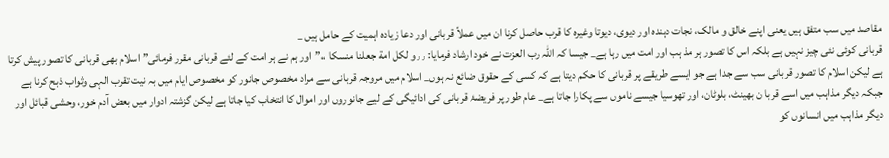مقاصد میں سب متفق ہیں یعنی اپنے خالق و مالک، نجات دہندہ اور دیوی، دیوتا وغیرہ کا قرب حاصل کرنا ان میں عملاً قربانی اور دعا زیادہ اہمیت کے حامل ہیں _
قربانی کوئی نئی چیز نہیں ہے بلکہ اس کا تصور ہر مذ ہب اور امت میں رہا ہے_ جیسا کہ اللہ رب العزت نے خود ارشاد فرمایا: ٫٫و لكل امة جعلنا منسكا ،،”اور ہم نے ہر امت کے لئے قربانی مقرر فرمائی” اسلام بھی قربانی کا تصور پیش کرتا ہے لیکن اسلام کا تصور قربانی سب سے جدا ہے جو ایسے طریقے پر قربانی کا حکم دیتا ہے کہ کسی کے حقوق ضائع نہ ہوں_ اسلام میں مروجہ قربانی سے مراد مخصوص جانور کو مخصوص ایام میں بہ نیت تقرب الہی وثواب ذبح کرنا ہے جبکہ دیگر مذاہب میں اسے قربا ن بھینٹ، بلوٹان، اور تھوسیا جیسے ناموں سے پکارا جاتا ہے_ عام طور پر فریضۂ قربانی کی ادائیگی کے لیے جانوروں اور اموال کا انتخاب کیا جاتا ہے لیکن گزشتہ ادوار میں بعض آدم خور، وحشی قبائل اور دیگر مذاہب میں انسانوں کو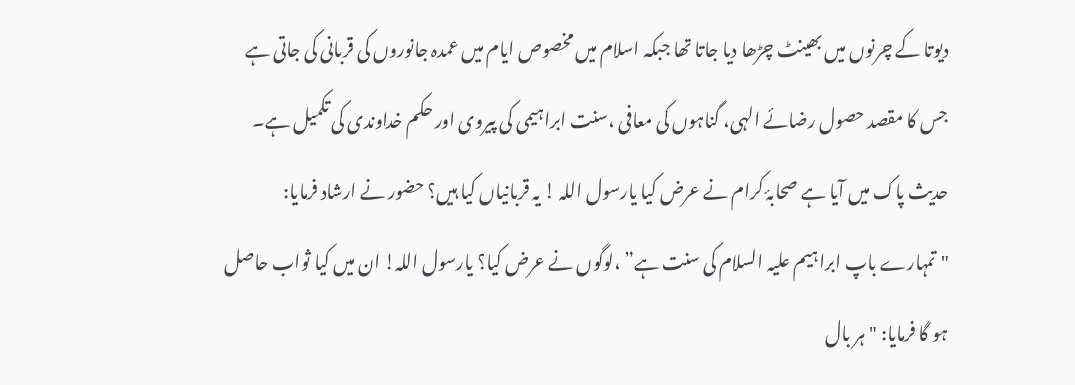دیوتا کے چرنوں میں بھینٹ چڑھا دیا جاتا تھا جبکہ اسلام میں مخصوص ایام میں عمدہ جانوروں کی قربانی کی جاتی ہے جس کا مقصد حصول رضائے الہی، گناہوں کی معافی ،سنت ابراہیمی کی پیروی اور حکم خداوندی کی تکمیل ہے۔ حدیث پاک میں آیا ہے صحابۂ کرام نے عرض کیا یارسول اللہ ! یہ قربانیاں کیا ہیں؟ حضور نے ارشاد فرمایا: "تمہارے باپ ابراہیم علیہ السلام کی سنت ہے” ،لوگوں نے عرض کیا؟ یارسول اللہ! ان میں کیا ثواب حاصل ہو گا فرمایا: "ہر بال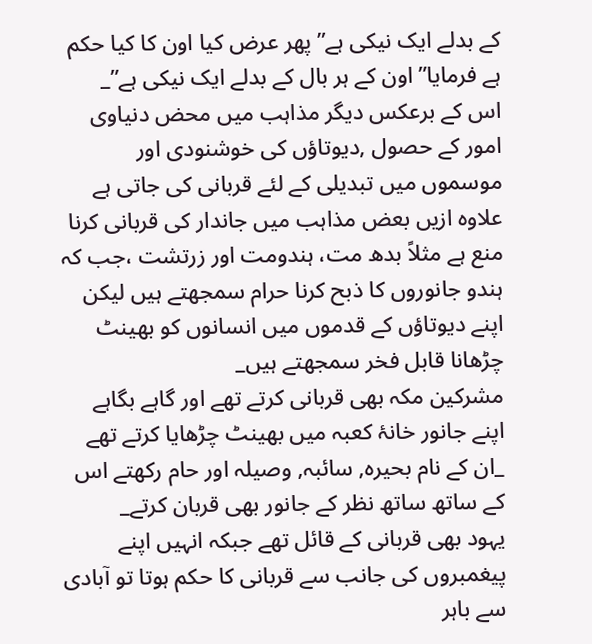کے بدلے ایک نیکی ہے” پھر عرض کیا اون کا کیا حکم ہے فرمایا” اون کے ہر بال کے بدلے ایک نیکی ہے”_
اس کے برعکس دیگر مذاہب میں محض دنیاوی امور کے حصول ,دیوتاؤں کی خوشنودی اور موسموں میں تبدیلی کے لئے قربانی کی جاتی ہے علاوہ ازیں بعض مذاہب میں جاندار کی قربانی کرنا منع ہے مثلاً بدھ مت، ہندومت اور زرتشت ،جب کہ ہندو جانوروں کا ذبح کرنا حرام سمجھتے ہیں لیکن اپنے دیوتاؤں کے قدموں میں انسانوں کو بھینٹ چڑھانا قابل فخر سمجھتے ہیں_
مشرکین مکہ بھی قربانی کرتے تھے اور گاہے بگاہے اپنے جانور خانۂ کعبہ میں بھینٹ چڑھایا کرتے تھے _ان کے نام بحیرہ, سائبہ, وصیلہ اور حام رکھتے اس کے ساتھ ساتھ نظر کے جانور بھی قربان کرتے_
یہود بھی قربانی کے قائل تھے جبکہ انہیں اپنے پیغمبروں کی جانب سے قربانی کا حکم ہوتا تو آبادی سے باہر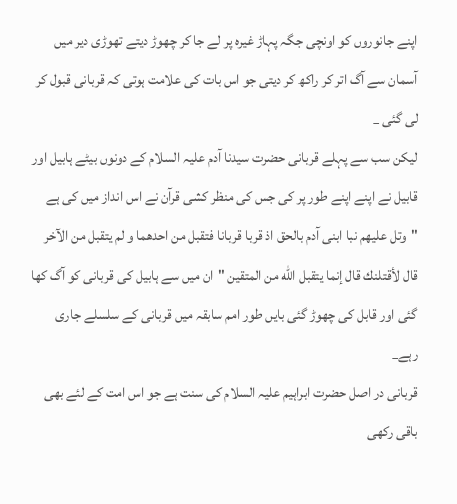اپنے جانوروں کو اونچی جگہ پہاڑ غیرہ پر لے جا کر چھوڑ دیتے تھوڑی دیر میں آسمان سے آگ اتر کر راکھ کر دیتی جو اس بات کی علامت ہوتی کہ قربانی قبول کر لی گئی _
لیکن سب سے پہلے قربانی حضرت سیدنا آدم علیہ السلام کے دونوں بیٹے ہابیل اور قابیل نے اپنے اپنے طور پر کی جس کی منظر کشی قرآن نے اس انداز میں کی ہے "وتل علیھم نبا ابنی آدم بالحق اذ قربا قربانا فتقبل من احدهما و لم يتقبل من الآخر قال لأقتلنك قال إنما يتقبل الله من المتقين "ان میں سے ہابیل کی قربانی کو آگ کھا گئی اور قابل کی چھوڑ گئی بایں طور امم سابقہ میں قربانی کے سلسلے جاری رہے_
قربانی در اصل حضرت ابراہیم علیہ السلام کی سنت ہے جو اس امت کے لئے بھی باقی رکھی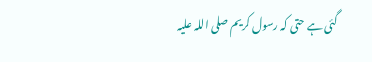گئی ہے حتی کہ رسول کریم صلی اللہ علیہ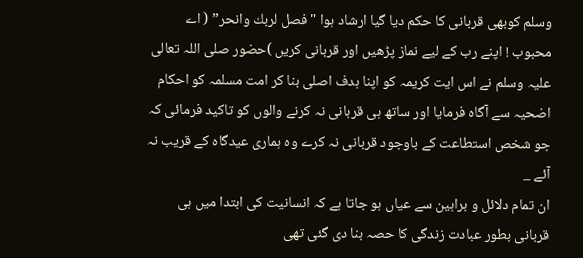وسلم کوبھی قربانی کا حکم دیا گیا ارشاد ہوا "فصل لربك وانحر” ( اے محبوب ! اپنے رب کے لیے نماز پڑھیں اور قربانی کریں )حضور صلی اللہ تعالی علیہ وسلم نے اس ایت کریمہ کو اپنا ہدف اصلی بنا کر امت مسلمہ کو احکام اضحیہ سے آگاہ فرمایا اور ساتھ ہی قربانی نہ کرنے والوں کو تاکید فرمائی کہ جو شخص استطاعت کے باوجود قربانی نہ کرے وہ ہماری عیدگاہ کے قریب نہ آئے _
ان تمام دلائل و براہین سے عیاں ہو جاتا ہے کہ انسانیت کی ابتدا میں ہی قربانی بطور عبادت زندگی کا حصہ بنا دی گئی تھی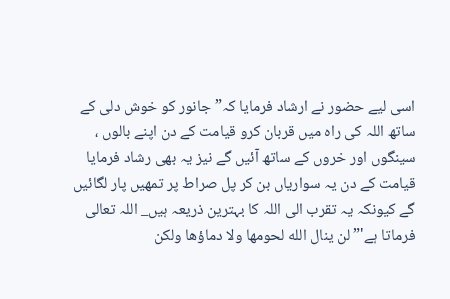اسی لیے حضور نے ارشاد فرمایا کہ” جانور کو خوش دلی کے ساتھ اللہ کی راہ میں قربان کرو قیامت کے دن اپنے بالوں ، سینگوں اور خروں کے ساتھ آئیں گے نیز یہ بھی رشاد فرمایا قیامت کے دن یہ سواریاں بن کر پل صراط پر تمھیں پار لگائیں گے کیونکہ یہ تقرب الی اللہ کا بہترین ذریعہ ہیں_ اللہ تعالی فرماتا ہے'” لن ينال الله لحومها ولا دماؤها ولكن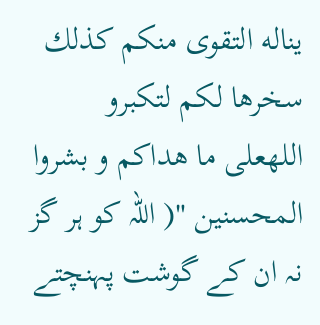یناله التقوى منكم كذلك سخرها لكم لتكبرو اللهعلى ما هداكم و بشروا المحسنين "( اللہ کو ہر گز نہ ان کے گوشت پہنچتے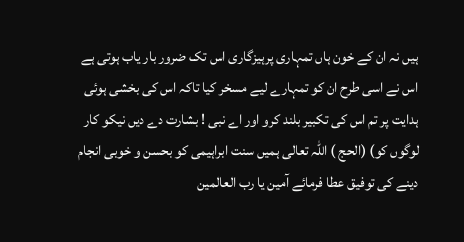ہیں نہ ان کے خون ہاں تمہاری پرہیزگاری اس تک ضرور بار یاب ہوتی ہے اس نے اسی طرح ان کو تمہارے لیے مسخر کیا تاکہ اس کی بخشی ہوئی ہدایت پر تم اس کی تکبیر بلند کرو اور اے نبی ! بشارت دے دیں نیکو کار لوگوں کو) (الحج ) اللہ تعالی ہمیں سنت ابراہیمی کو بحسن و خوبی انجام دینے کی توفیق عطا فرمائے آمین یا رب العالمین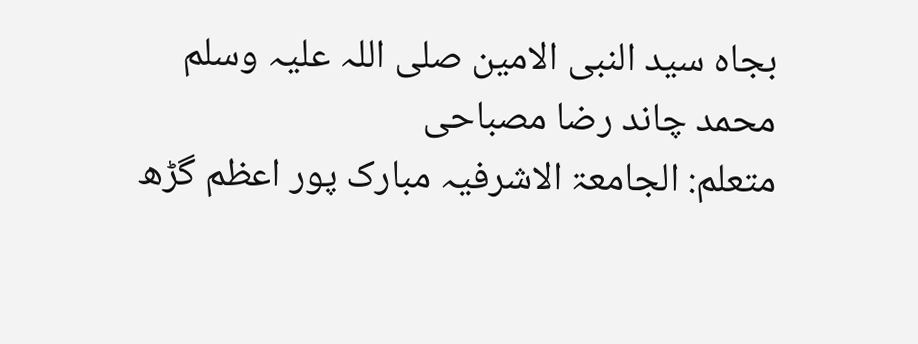بجاہ سید النبی الامین صلی اللہ علیہ وسلم
محمد چاند رضا مصباحی
متعلم: الجامعۃ الاشرفیہ مبارک پور اعظم گڑھ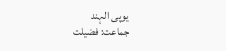یوپی الہند
جماعت: فضیلت